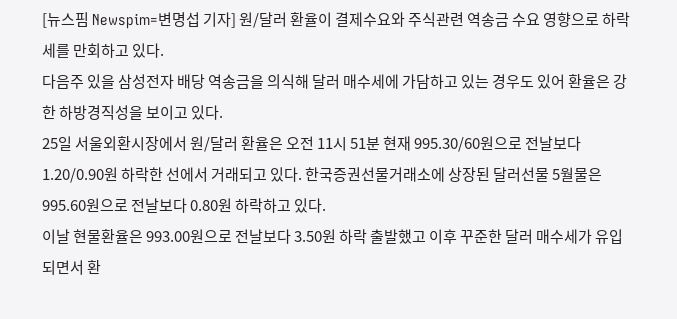[뉴스핌 Newspim=변명섭 기자] 원/달러 환율이 결제수요와 주식관련 역송금 수요 영향으로 하락세를 만회하고 있다.
다음주 있을 삼성전자 배당 역송금을 의식해 달러 매수세에 가담하고 있는 경우도 있어 환율은 강한 하방경직성을 보이고 있다.
25일 서울외환시장에서 원/달러 환율은 오전 11시 51분 현재 995.30/60원으로 전날보다 1.20/0.90원 하락한 선에서 거래되고 있다. 한국증권선물거래소에 상장된 달러선물 5월물은 995.60원으로 전날보다 0.80원 하락하고 있다.
이날 현물환율은 993.00원으로 전날보다 3.50원 하락 출발했고 이후 꾸준한 달러 매수세가 유입되면서 환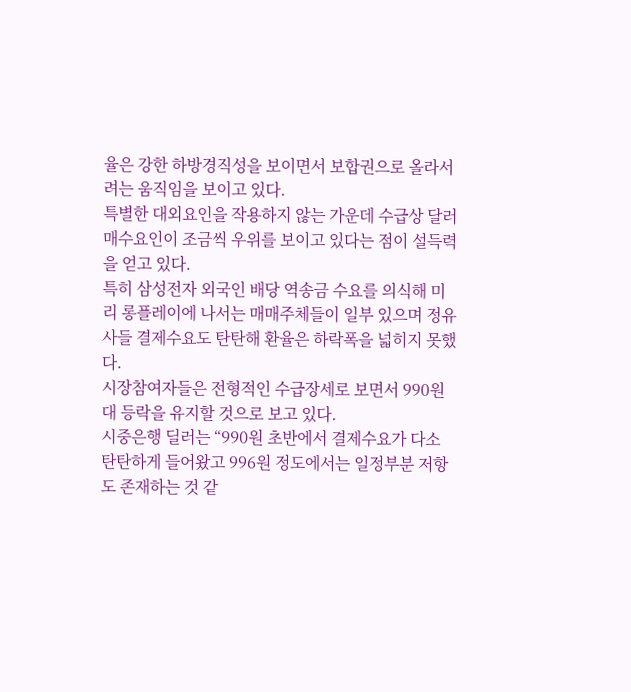율은 강한 하방경직성을 보이면서 보합권으로 올라서려는 움직임을 보이고 있다.
특별한 대외요인을 작용하지 않는 가운데 수급상 달러 매수요인이 조금씩 우위를 보이고 있다는 점이 설득력을 얻고 있다.
특히 삼성전자 외국인 배당 역송금 수요를 의식해 미리 롱플레이에 나서는 매매주체들이 일부 있으며 정유사들 결제수요도 탄탄해 환율은 하락폭을 넓히지 못했다.
시장참여자들은 전형적인 수급장세로 보면서 990원대 등락을 유지할 것으로 보고 있다.
시중은행 딜러는 “990원 초반에서 결제수요가 다소 탄탄하게 들어왔고 996원 정도에서는 일정부분 저항도 존재하는 것 같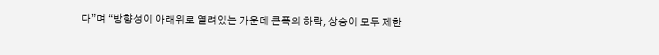다”며 “방향성이 아래위로 열려있는 가운데 큰폭의 하락, 상승이 모두 제한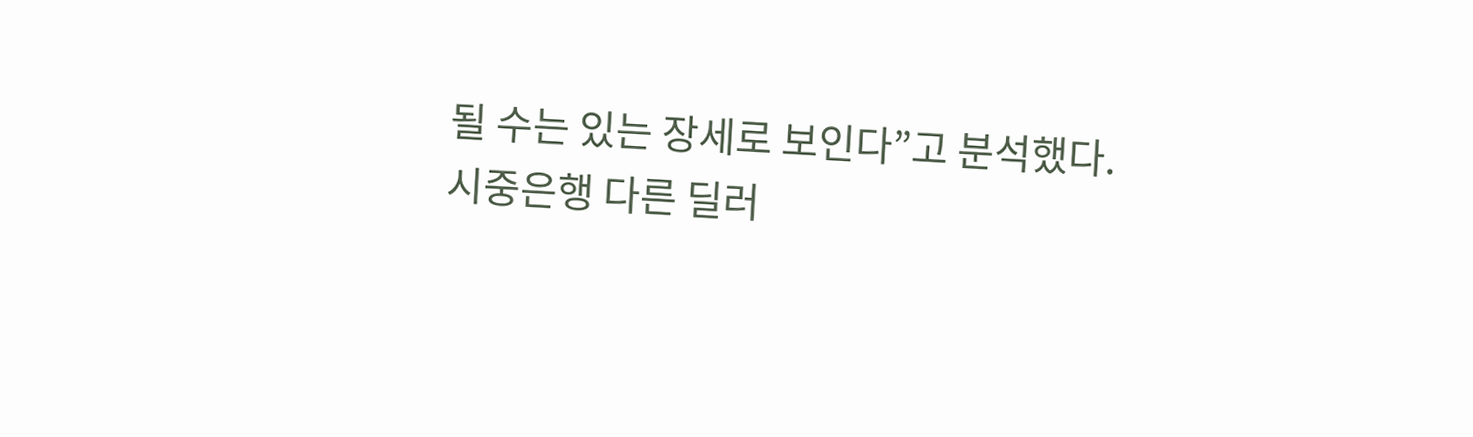될 수는 있는 장세로 보인다”고 분석했다.
시중은행 다른 딜러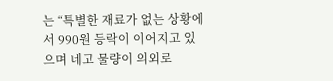는 “특별한 재료가 없는 상황에서 990원 등락이 이어지고 있으며 네고 물량이 의외로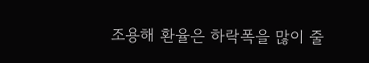조용해 환율은 하락폭을 많이 줄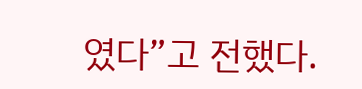였다”고 전했다.